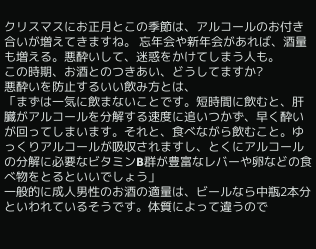クリスマスにお正月とこの季節は、アルコールのお付き合いが増えてきますね。 忘年会や新年会があれば、酒量も増える。悪酔いして、迷惑をかけてしまう人も。
この時期、お酒とのつきあい、どうしてますか?
悪酔いを防止するいい飲み方とは、
「まずは一気に飲まないことです。短時間に飲むと、肝臓がアルコールを分解する速度に追いつかず、早く酔いが回ってしまいます。それと、食べながら飲むこと。ゆっくりアルコールが吸収されますし、とくにアルコールの分解に必要なビタミンB群が豊富なレバーや卵などの食べ物をとるといいでしょう」
一般的に成人男性のお酒の適量は、ビールなら中瓶2本分といわれているそうです。体質によって違うので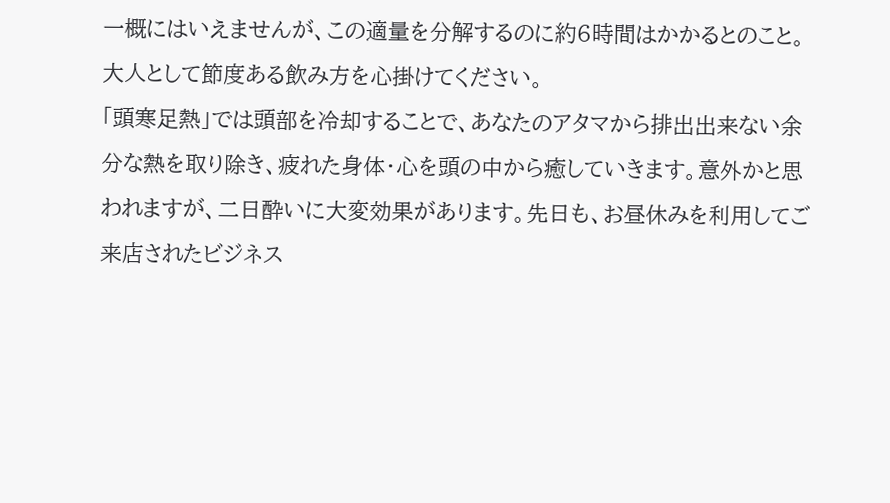一概にはいえませんが、この適量を分解するのに約6時間はかかるとのこと。大人として節度ある飲み方を心掛けてください。
「頭寒足熱」では頭部を冷却することで、あなたのアタマから排出出来ない余分な熱を取り除き、疲れた身体・心を頭の中から癒していきます。意外かと思われますが、二日酔いに大変効果があります。先日も、お昼休みを利用してご来店されたビジネス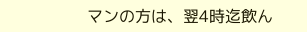マンの方は、翌4時迄飲ん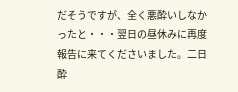だそうですが、全く悪酔いしなかったと・・・翌日の昼休みに再度報告に来てくださいました。二日酔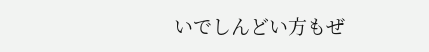いでしんどい方もぜ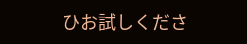ひお試しくださ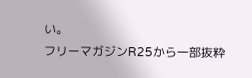い。
フリーマガジンR25から一部抜粋